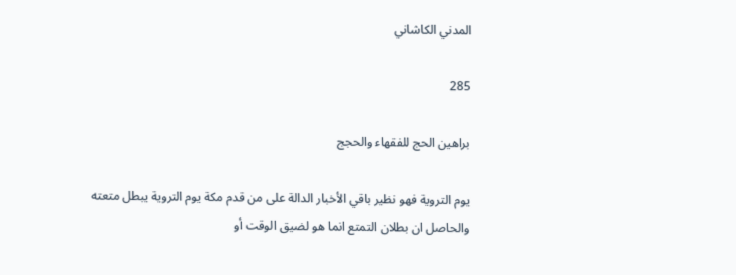المدني الكاشاني

285

براهين الحج للفقهاء والحجج

يوم التروية فهو نظير باقي الأخبار الدالة على من قدم مكة يوم التروية يبطل متعته والحاصل ان بطلان التمتع انما هو لضيق الوقت أو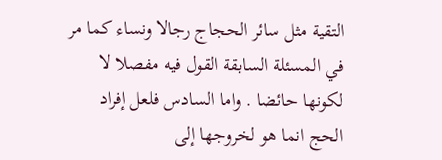التقية مثل سائر الحجاج رجالا ونساء كما مر في المسئلة السابقة القول فيه مفصلا لا لكونها حائضا . واما السادس فلعل إفراد الحج انما هو لخروجها إلى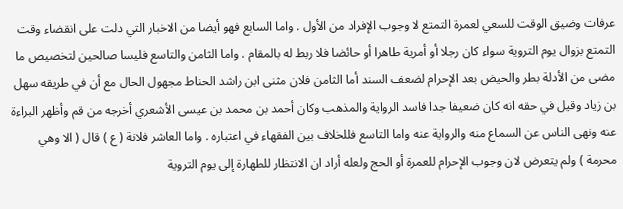عرفات وضيق الوقت للسعي لعمرة التمتع لا وجوب الإفراد من الأول . واما السابع فهو أيضا من الاخبار التي دلت على انقضاء وقت التمتع بزوال يوم التروية سواء كان رجلا أو أمرية طاهرا أو حائضا فلا ربط له بالمقام . واما الثامن والتاسع فليسا صالحين لتخصيص ما مضى من الأدلة بطر والحيض بعد الإحرام لضعف السند أما الثامن فلان مثنى ابن راشد الحناط مجهول الحال مع أن في طريقه سهل بن زياد وقيل في حقه انه كان ضعيفا جدا فاسد الرواية والمذهب وكان أحمد بن محمد بن عيسى الأشعري أخرجه من قم وأظهر البراءة عنه ونهى الناس عن السماع منه والرواية عنه واما التاسع فللخلاف بين الفقهاء في اعتباره . واما العاشر فلانة ( ع ) قال ( الا وهي محرمة ) ولم يتعرض لان وجوب الإحرام للعمرة أو الحج ولعله أراد ان الانتظار للطهارة إلى يوم التروية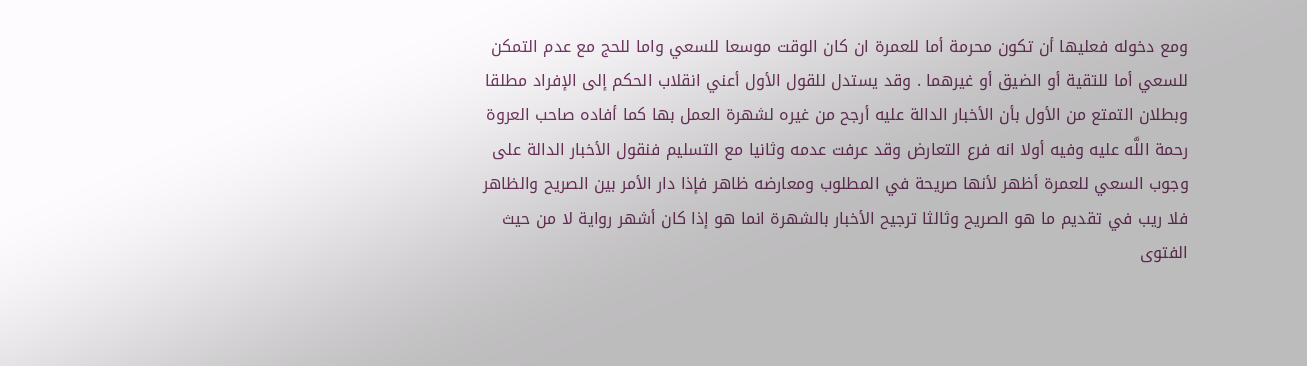ومع دخوله فعليها أن تكون محرمة أما للعمرة ان كان الوقت موسعا للسعي واما للحج مع عدم التمكن للسعي أما للتقية أو الضيق أو غيرهما . وقد يستدل للقول الأول أعني انقلاب الحكم إلى الإفراد مطلقا وبطلان التمتع من الأول بأن الأخبار الدالة عليه أرجح من غيره لشهرة العمل بها كما أفاده صاحب العروة رحمة اللَّه عليه وفيه أولا انه فرع التعارض وقد عرفت عدمه وثانيا مع التسليم فنقول الأخبار الدالة على وجوب السعي للعمرة أظهر لأنها صريحة في المطلوب ومعارضه ظاهر فإذا دار الأمر بين الصريح والظاهر فلا ريب في تقديم ما هو الصريح وثالثا ترجيح الأخبار بالشهرة انما هو إذا كان أشهر رواية لا من حيث الفتوى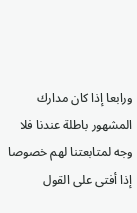ورابعا إذا كان مدارك المشهور باطلة عندنا فلا وجه لمتابعتنا لهم خصوصا إذا أفتى على القول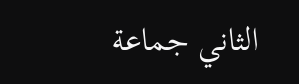الثاني جماعة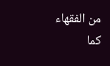من الفقهاء كما